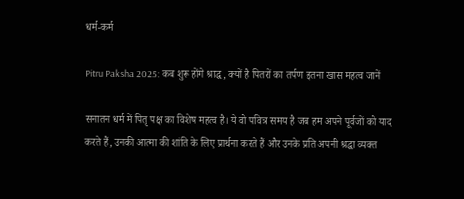धर्म-कर्म

Pitru Paksha 2025: कब शुरू होंगे श्राद्ध, क्यों है पितरों का तर्पण इतना खास महत्व जानें

सनातन धर्म में पितृ पक्ष का विशेष महत्व है। ये वो पवित्र समय है जब हम अपने पूर्वजों को याद करते हैं, उनकी आत्मा की शांति के लिए प्रार्थना करते हैं और उनके प्रति अपनी श्रद्धा व्यक्त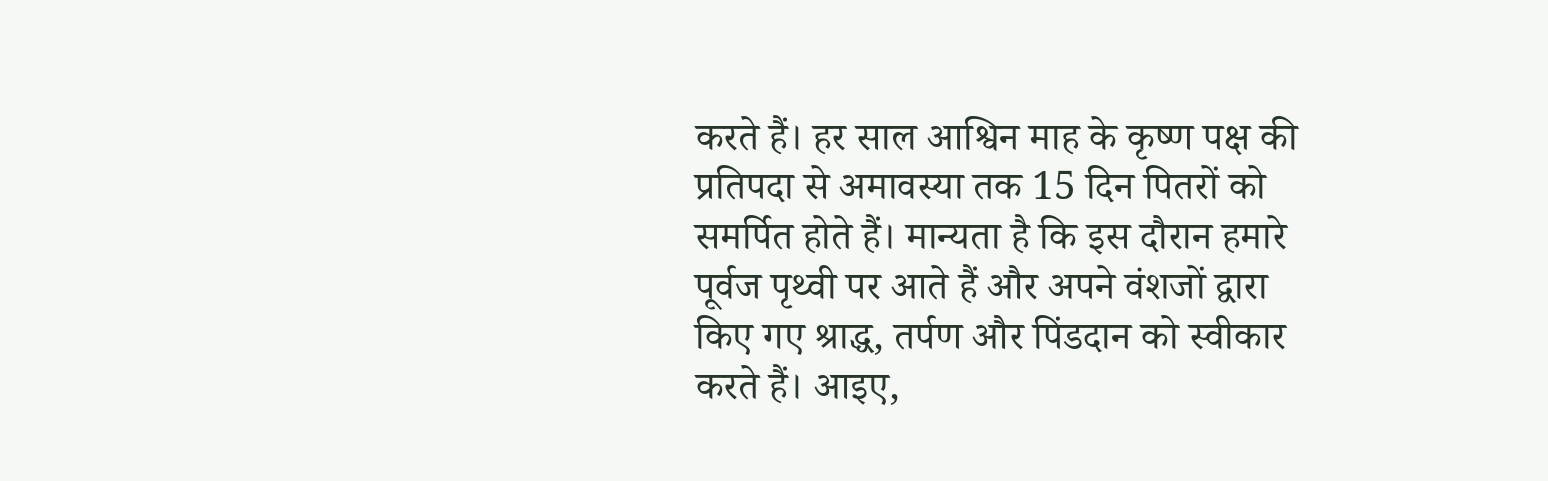करते हैं। हर साल आश्विन माह के कृष्ण पक्ष की प्रतिपदा से अमावस्या तक 15 दिन पितरों को समर्पित होते हैं। मान्यता है कि इस दौरान हमारे पूर्वज पृथ्वी पर आते हैं और अपने वंशजों द्वारा किए गए श्राद्ध, तर्पण और पिंडदान को स्वीकार करते हैं। आइए,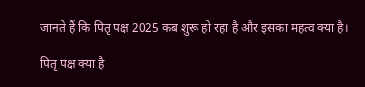जानते हैं कि पितृ पक्ष 2025 कब शुरू हो रहा है और इसका महत्व क्या है।

पितृ पक्ष क्या है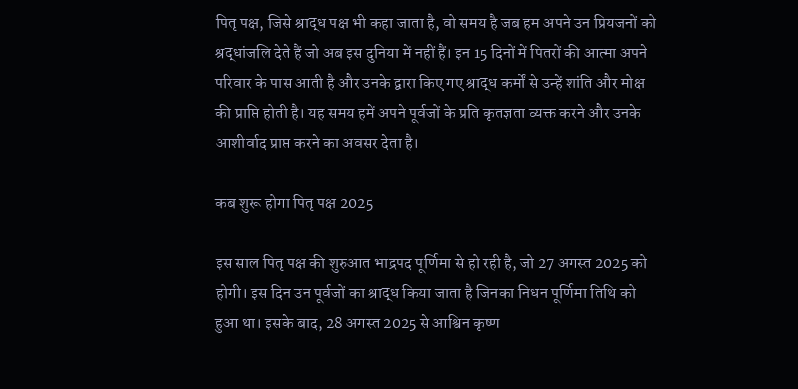पितृ पक्ष, जिसे श्राद्ध पक्ष भी कहा जाता है, वो समय है जब हम अपने उन प्रियजनों को श्रद्धांजलि देते हैं जो अब इस दुनिया में नहीं हैं। इन 15 दिनों में पितरों की आत्मा अपने परिवार के पास आती है और उनके द्वारा किए गए श्राद्ध कर्मों से उन्हें शांति और मोक्ष की प्राप्ति होती है। यह समय हमें अपने पूर्वजों के प्रति कृतज्ञता व्यक्त करने और उनके आशीर्वाद प्राप्त करने का अवसर देता है।

कब शुरू होगा पितृ पक्ष 2025

इस साल पितृ पक्ष की शुरुआत भाद्रपद पूर्णिमा से हो रही है, जो 27 अगस्त 2025 को होगी। इस दिन उन पूर्वजों का श्राद्ध किया जाता है जिनका निधन पूर्णिमा तिथि को हुआ था। इसके बाद, 28 अगस्त 2025 से आश्विन कृष्ण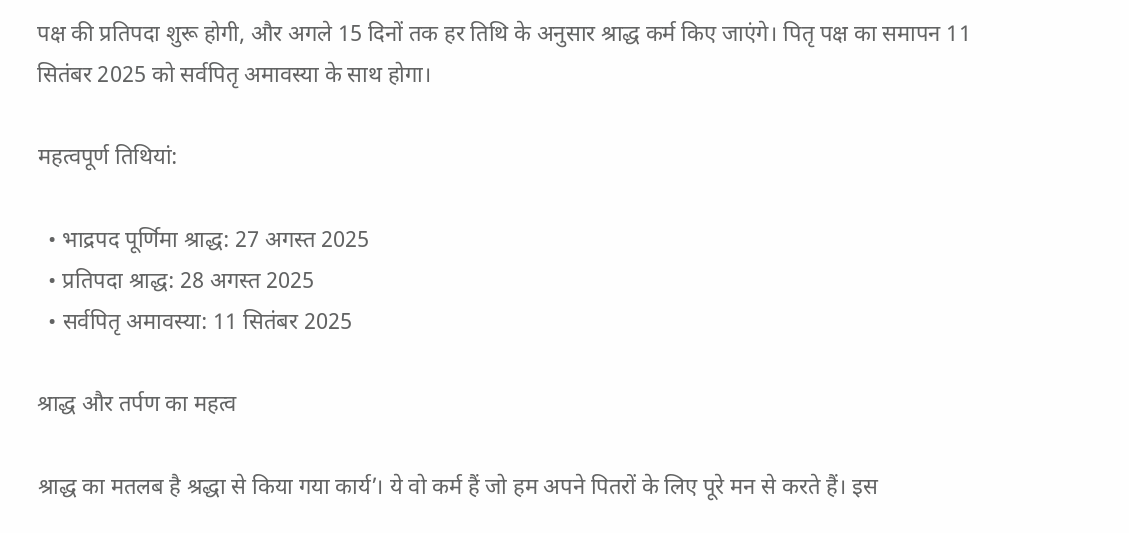पक्ष की प्रतिपदा शुरू होगी, और अगले 15 दिनों तक हर तिथि के अनुसार श्राद्ध कर्म किए जाएंगे। पितृ पक्ष का समापन 11 सितंबर 2025 को सर्वपितृ अमावस्या के साथ होगा।

महत्वपूर्ण तिथियां:

  • भाद्रपद पूर्णिमा श्राद्ध: 27 अगस्त 2025
  • प्रतिपदा श्राद्ध: 28 अगस्त 2025
  • सर्वपितृ अमावस्या: 11 सितंबर 2025

श्राद्ध और तर्पण का महत्व

श्राद्ध का मतलब है श्रद्धा से किया गया कार्य’। ये वो कर्म हैं जो हम अपने पितरों के लिए पूरे मन से करते हैं। इस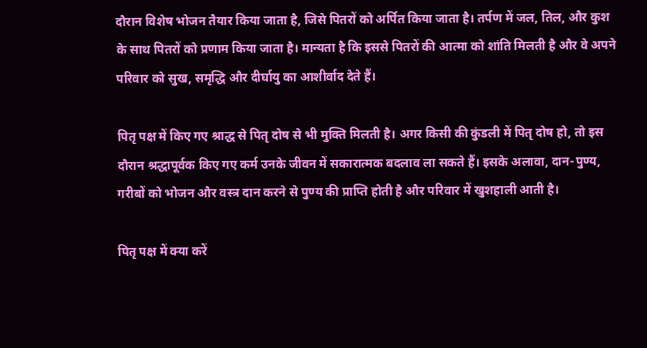दौरान विशेष भोजन तैयार किया जाता है, जिसे पितरों को अर्पित किया जाता है। तर्पण में जल, तिल, और कुश के साथ पितरों को प्रणाम किया जाता है। मान्यता है कि इससे पितरों की आत्मा को शांति मिलती है और वे अपने परिवार को सुख, समृद्धि और दीर्घायु का आशीर्वाद देते हैं।

पितृ पक्ष में किए गए श्राद्ध से पितृ दोष से भी मुक्ति मिलती है। अगर किसी की कुंडली में पितृ दोष हो, तो इस दौरान श्रद्धापूर्वक किए गए कर्म उनके जीवन में सकारात्मक बदलाव ला सकते हैं। इसके अलावा, दान-पुण्य, गरीबों को भोजन और वस्त्र दान करने से पुण्य की प्राप्ति होती है और परिवार में खुशहाली आती है।

पितृ पक्ष में क्या करें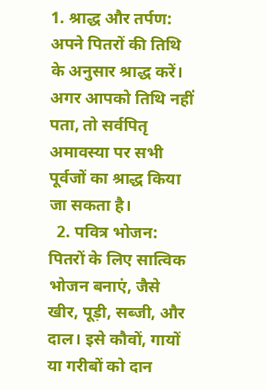1. श्राद्ध और तर्पण: अपने पितरों की तिथि के अनुसार श्राद्ध करें। अगर आपको तिथि नहीं पता, तो सर्वपितृ अमावस्या पर सभी पूर्वजों का श्राद्ध किया जा सकता है।
  2. पवित्र भोजन: पितरों के लिए सात्विक भोजन बनाएं, जैसे खीर, पूड़ी, सब्जी, और दाल। इसे कौवों, गायों या गरीबों को दान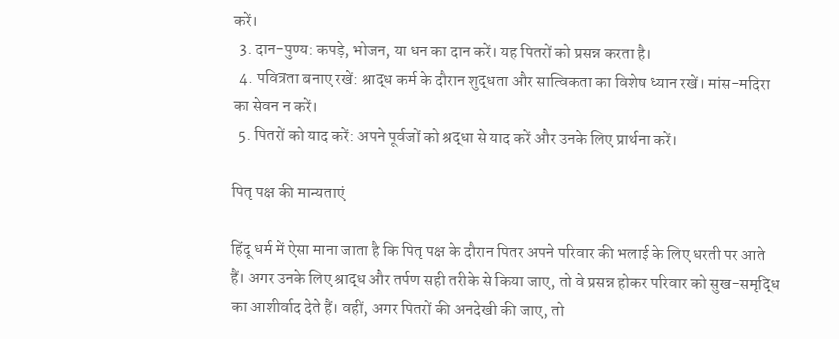करें।
  3. दान-पुण्य: कपड़े, भोजन, या धन का दान करें। यह पितरों को प्रसन्न करता है।
  4. पवित्रता बनाए रखें: श्राद्ध कर्म के दौरान शुद्धता और सात्विकता का विशेष ध्यान रखें। मांस-मदिरा का सेवन न करें।
  5. पितरों को याद करें: अपने पूर्वजों को श्रद्धा से याद करें और उनके लिए प्रार्थना करें।

पितृ पक्ष की मान्यताएं

हिंदू धर्म में ऐसा माना जाता है कि पितृ पक्ष के दौरान पितर अपने परिवार की भलाई के लिए धरती पर आते हैं। अगर उनके लिए श्राद्ध और तर्पण सही तरीके से किया जाए, तो वे प्रसन्न होकर परिवार को सुख-समृद्धि का आशीर्वाद देते हैं। वहीं, अगर पितरों की अनदेखी की जाए, तो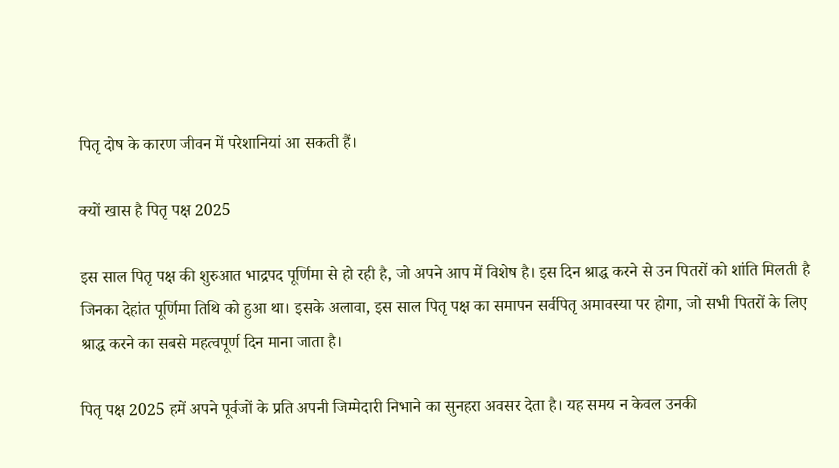पितृ दोष के कारण जीवन में परेशानियां आ सकती हैं।

क्यों खास है पितृ पक्ष 2025

इस साल पितृ पक्ष की शुरुआत भाद्रपद पूर्णिमा से हो रही है, जो अपने आप में विशेष है। इस दिन श्राद्ध करने से उन पितरों को शांति मिलती है जिनका देहांत पूर्णिमा तिथि को हुआ था। इसके अलावा, इस साल पितृ पक्ष का समापन सर्वपितृ अमावस्या पर होगा, जो सभी पितरों के लिए श्राद्ध करने का सबसे महत्वपूर्ण दिन माना जाता है।

पितृ पक्ष 2025 हमें अपने पूर्वजों के प्रति अपनी जिम्मेदारी निभाने का सुनहरा अवसर देता है। यह समय न केवल उनकी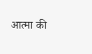आत्मा की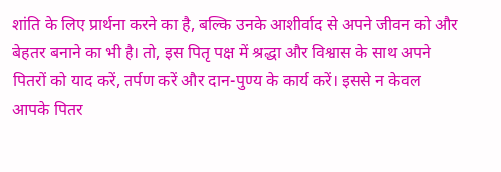शांति के लिए प्रार्थना करने का है, बल्कि उनके आशीर्वाद से अपने जीवन को और बेहतर बनाने का भी है। तो, इस पितृ पक्ष में श्रद्धा और विश्वास के साथ अपने पितरों को याद करें, तर्पण करें और दान-पुण्य के कार्य करें। इससे न केवल आपके पितर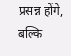प्रसन्न होंगे, बल्कि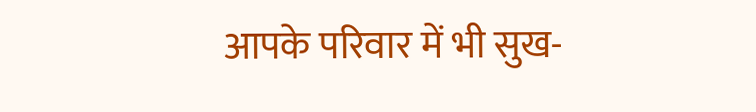आपके परिवार में भी सुख-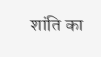शांति का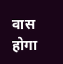वास होगा